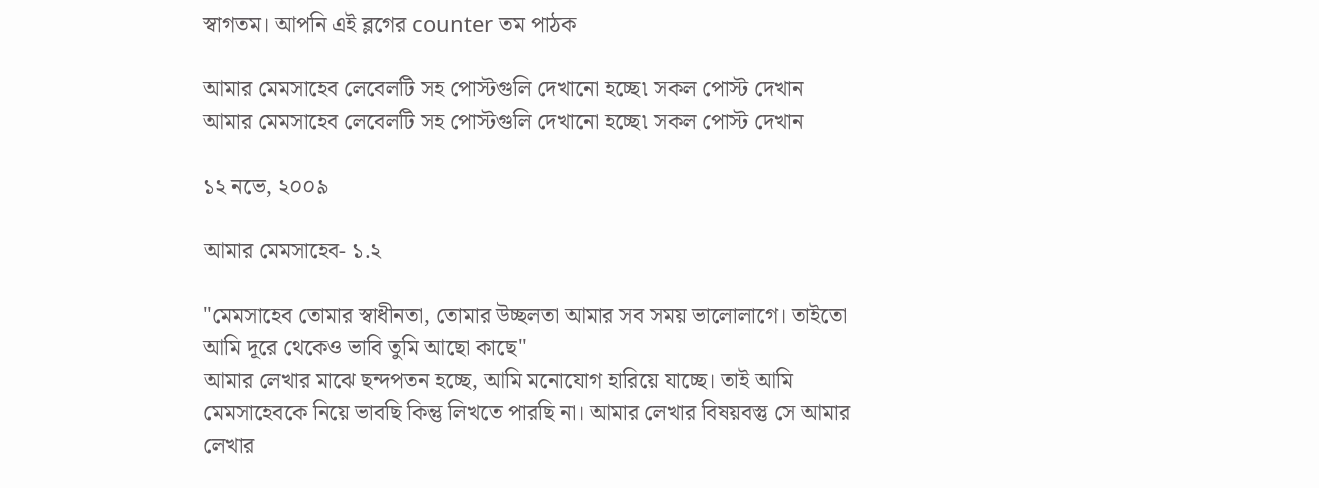স্বাগতম। আপনি এই ব্লগের counter তম পাঠক

আমার মেমসাহেব লেবেলটি সহ পোস্টগুলি দেখানো হচ্ছে৷ সকল পোস্ট দেখান
আমার মেমসাহেব লেবেলটি সহ পোস্টগুলি দেখানো হচ্ছে৷ সকল পোস্ট দেখান

১২ নভে, ২০০৯

আমার মেমসাহেব- ১.২

"মেমসাহেব তোমার স্বাধীনতা, তোমার উচ্ছলতা আমার সব সময় ভালোলাগে। তাইতো আমি দূরে থেকেও ভাবি তুমি আছো কাছে"
আমার লেখার মাঝে ছন্দপতন হচ্ছে, আমি মনোযোগ হারিয়ে যাচ্ছে। তাই আমি মেমসাহেবকে নিয়ে ভাবছি কিন্তু লিখতে পারছি না। আমার লেখার বিষয়বস্তু সে আমার লেখার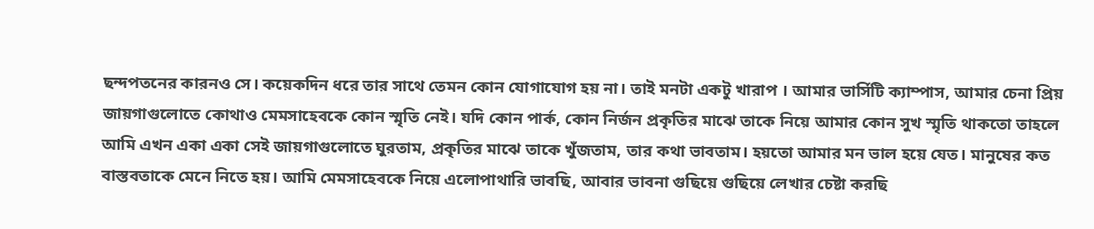ছন্দপতনের কারনও সে। কয়েকদিন ধরে তার সাথে তেমন কোন যোগাযোগ হয় না। তাই মনটা একটু খারাপ । আমার ভার্সিটি ক্যাম্পাস, আমার চেনা প্রিয় জায়গাগুলোতে কোথাও মেমসাহেবকে কোন স্মৃতি নেই। যদি কোন পার্ক, কোন নির্জন প্রকৃতির মাঝে তাকে নিয়ে আমার কোন সুখ স্মৃতি থাকতো তাহলে আমি এখন একা একা সেই জায়গাগুলোতে ঘুরতাম, প্রকৃতির মাঝে তাকে খুঁজতাম, তার কথা ভাবতাম। হয়তো আমার মন ভাল হয়ে যেত। মানুষের কত বাস্তবতাকে মেনে নিতে হয়। আমি মেমসাহেবকে নিয়ে এলোপাথারি ভাবছি, আবার ভাবনা গুছিয়ে গুছিয়ে লেখার চেষ্টা করছি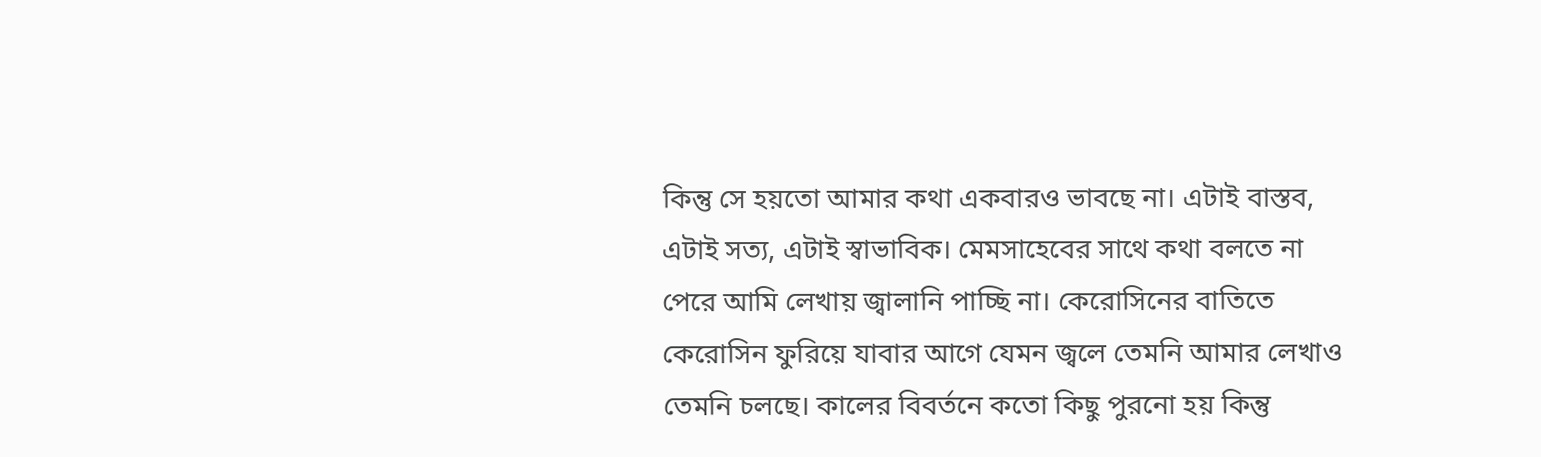কিন্তু সে হয়তো আমার কথা একবারও ভাবছে না। এটাই বাস্তব, এটাই সত্য, এটাই স্বাভাবিক। মেমসাহেবের সাথে কথা বলতে না পেরে আমি লেখায় জ্বালানি পাচ্ছি না। কেরোসিনের বাতিতে কেরোসিন ফুরিয়ে যাবার আগে যেমন জ্বলে তেমনি আমার লেখাও তেমনি চলছে। কালের বিবর্তনে কতো কিছু পুরনো হয় কিন্তু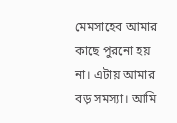মেমসাহেব আমার কাছে পুরনো হয় না। এটায় আমার বড় সমস্যা। আমি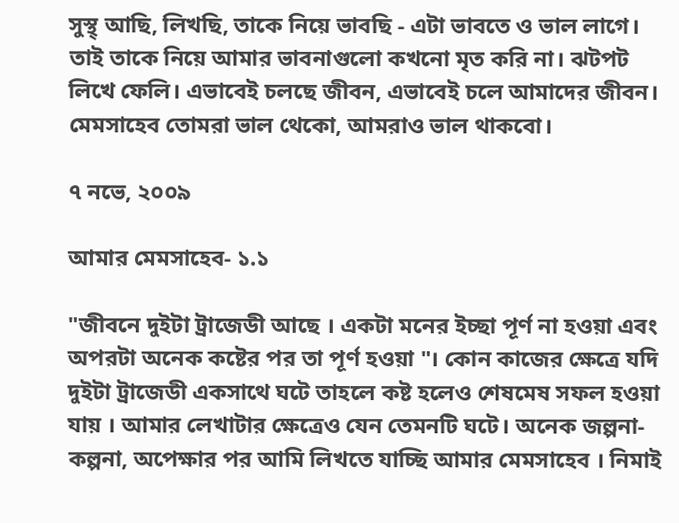সুস্থ্ আছি, লিখছি, তাকে নিয়ে ভাবছি - এটা ভাবতে ও ভাল লাগে। তাই তাকে নিয়ে আমার ভাবনাগুলো কখনো মৃত করি না। ঝটপট লিখে ফেলি। এভাবেই চলছে জীবন, এভাবেই চলে আমাদের জীবন। মেমসাহেব তোমরা ভাল থেকো, আমরাও ভাল থাকবো।

৭ নভে, ২০০৯

আমার মেমসাহেব- ১.১

"জীবনে দুইটা ট্রাজেডী আছে । একটা মনের ইচ্ছা পূর্ণ না হওয়া এবং অপরটা অনেক কষ্টের পর তা পূর্ণ হওয়া "। কোন কাজের ক্ষেত্রে যদি দুইটা ট্রাজেডী একসাথে ঘটে তাহলে কষ্ট হলেও শেষমেষ সফল হওয়া যায় । আমার লেখাটার ক্ষেত্রেও যেন তেমনটি ঘটে। অনেক জল্পনা-কল্পনা, অপেক্ষার পর আমি লিখতে যাচ্ছি আমার মেমসাহেব । নিমাই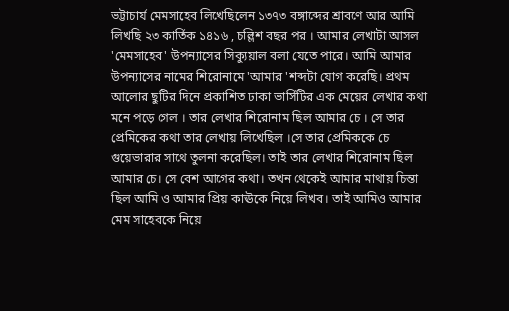ভট্টাচার্য মেমসাহেব লিখেছিলেন ১৩৭৩ বঙ্গাব্দের শ্রাবণে আর আমি লিখছি ২৩ কার্তিক ১৪১৬ , চল্লিশ বছর পর । আমার লেখাটা আসল 'মেমসাহেব' উপন্যাসের সিক্যুয়াল বলা যেতে পারে। আমি আমার উপন্যাসের নামের শিরোনামে 'আমার 'শব্দটা যোগ করেছি। প্রথম আলোর ছুটির দিনে প্রকাশিত ঢাকা ভার্সিটির এক মেয়ের লেখার কথা মনে পড়ে গেল । তার লেখার শিরোনাম ছিল আমার চে । সে তার প্রেমিকের কথা তার লেখায় লিখেছিল ।সে তার প্রেমিককে চে গুয়েভারার সাথে তুলনা করেছিল। তাই তার লেখার শিরোনাম ছিল আমার চে। সে বেশ আগের কথা। তখন থেকেই আমার মাথায় চিন্তা ছিল আমি ও আমার প্রিয় কাঊকে নিয়ে লিখব। তাই আমিও আমার মেম সাহেবকে নিয়ে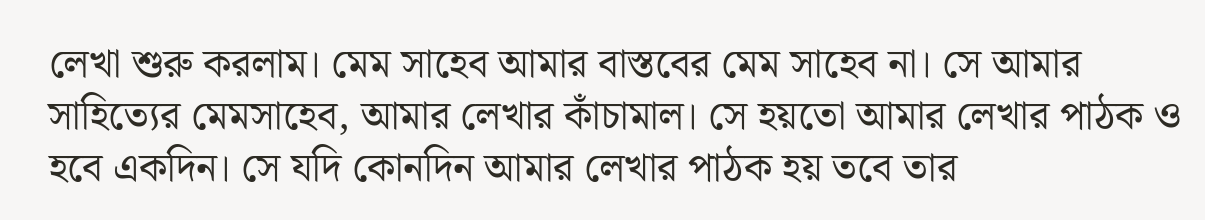লেখা শুরু করলাম। মেম সাহেব আমার বাস্তবের মেম সাহেব না। সে আমার সাহিত্যের মেমসাহেব, আমার লেখার কাঁচামাল। সে হয়তো আমার লেখার পাঠক ও হবে একদিন। সে যদি কোনদিন আমার লেখার পাঠক হয় তবে তার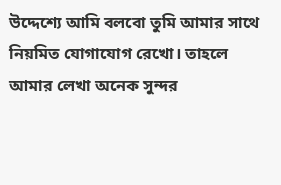উদ্দেশ্যে আমি বলবো তুমি আমার সাথে নিয়মিত যোগাযোগ রেখো। তাহলে আমার লেখা অনেক সুন্দর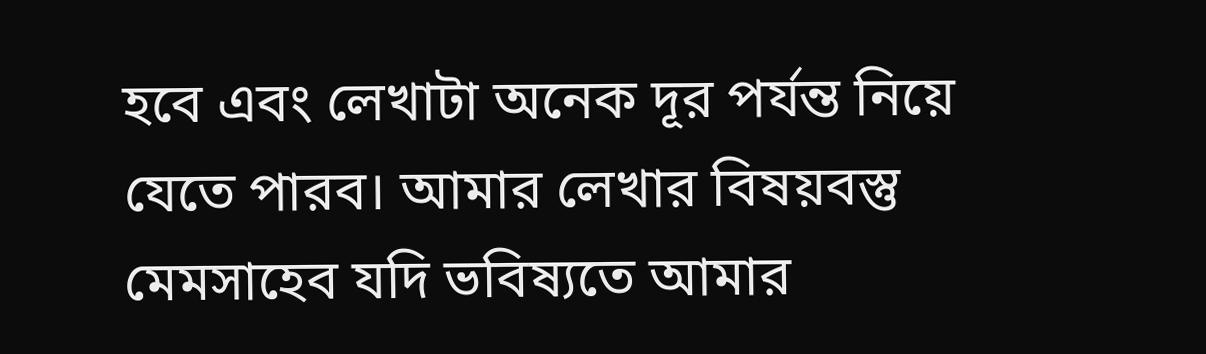হবে এবং লেখাটা অনেক দূর পর্যন্ত নিয়ে যেতে পারব। আমার লেখার বিষয়বস্তু মেমসাহেব যদি ভবিষ্যতে আমার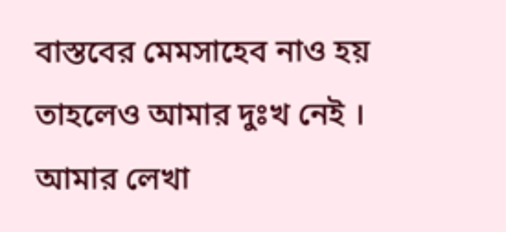বাস্তবের মেমসাহেব নাও হয় তাহলেও আমার দুঃখ নেই । আমার লেখা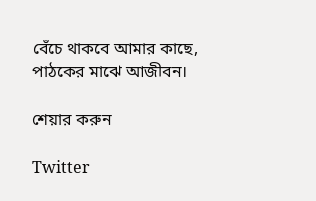বেঁচে থাকবে আমার কাছে, পাঠকের মাঝে আজীবন।

শেয়ার করুন

Twitter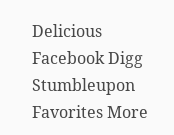Delicious Facebook Digg Stumbleupon Favorites More